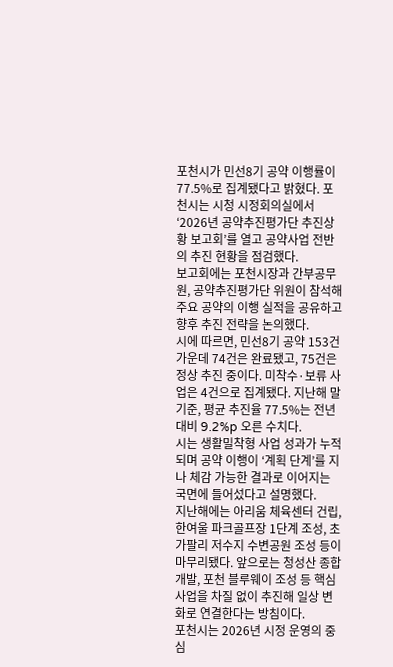포천시가 민선8기 공약 이행률이 77.5%로 집계됐다고 밝혔다. 포천시는 시청 시정회의실에서 ‘2026년 공약추진평가단 추진상황 보고회’를 열고 공약사업 전반의 추진 현황을 점검했다.
보고회에는 포천시장과 간부공무원, 공약추진평가단 위원이 참석해 주요 공약의 이행 실적을 공유하고 향후 추진 전략을 논의했다.
시에 따르면, 민선8기 공약 153건 가운데 74건은 완료됐고, 75건은 정상 추진 중이다. 미착수·보류 사업은 4건으로 집계됐다. 지난해 말 기준, 평균 추진율 77.5%는 전년 대비 9.2%p 오른 수치다.
시는 생활밀착형 사업 성과가 누적되며 공약 이행이 ‘계획 단계’를 지나 체감 가능한 결과로 이어지는 국면에 들어섰다고 설명했다.
지난해에는 아리움 체육센터 건립, 한여울 파크골프장 1단계 조성, 초가팔리 저수지 수변공원 조성 등이 마무리됐다. 앞으로는 청성산 종합개발, 포천 블루웨이 조성 등 핵심 사업을 차질 없이 추진해 일상 변화로 연결한다는 방침이다.
포천시는 2026년 시정 운영의 중심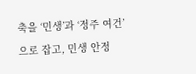축을 ‘민생’과 ‘정주 여건’으로 잡고, 민생 안정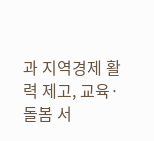과 지역경제 활력 제고, 교육·돌봄 서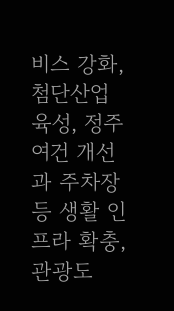비스 강화, 첨단산업 육성, 정주여건 개선과 주차장 등 생활 인프라 확충, 관광도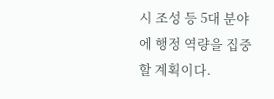시 조성 등 5대 분야에 행정 역량을 집중할 계획이다.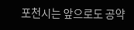포천시는 앞으로도 공약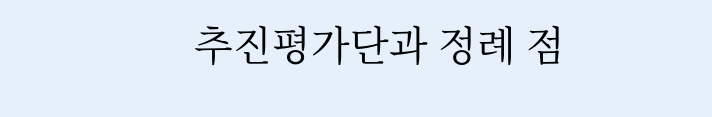추진평가단과 정례 점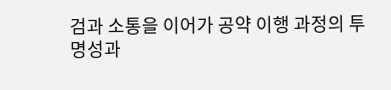검과 소통을 이어가 공약 이행 과정의 투명성과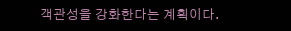객관성을 강화한다는 계획이다.